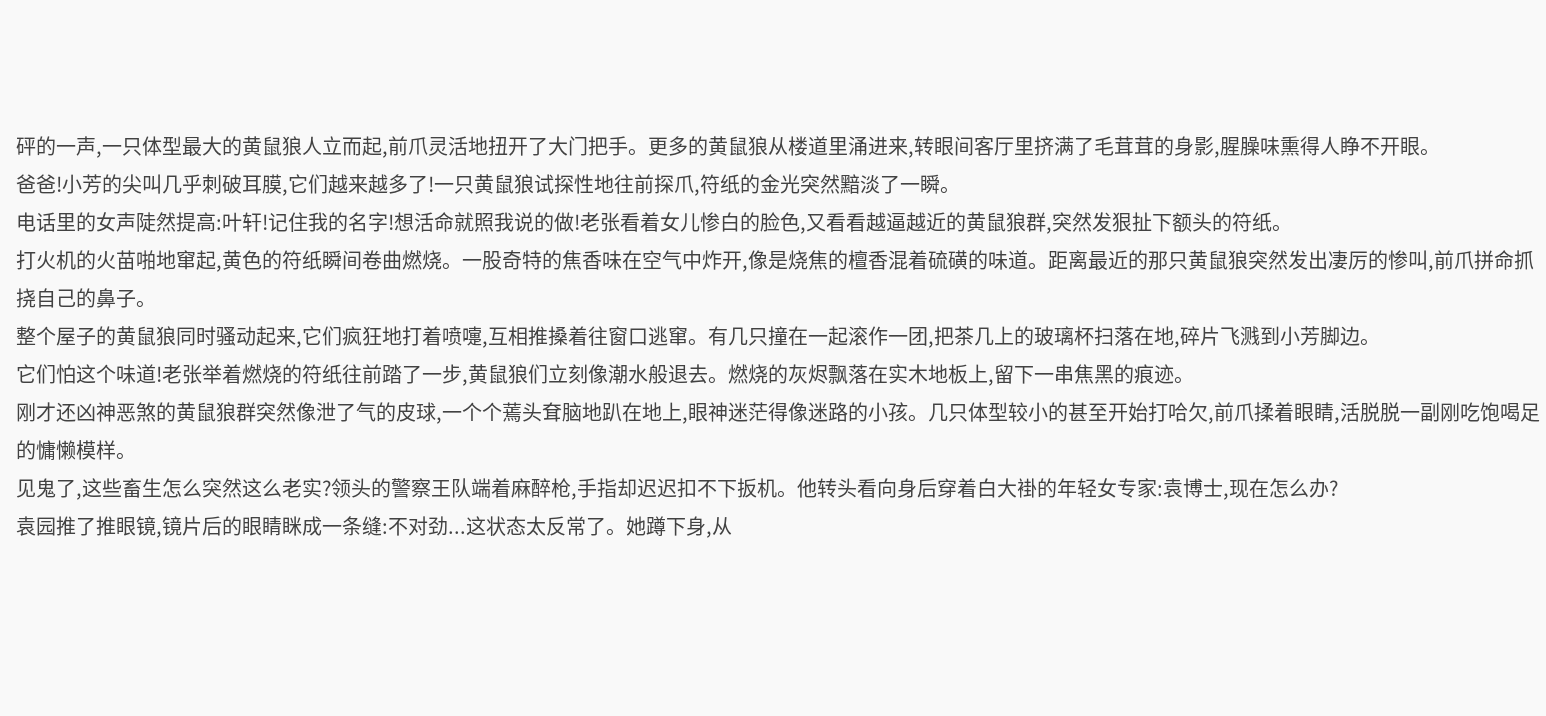砰的一声,一只体型最大的黄鼠狼人立而起,前爪灵活地扭开了大门把手。更多的黄鼠狼从楼道里涌进来,转眼间客厅里挤满了毛茸茸的身影,腥臊味熏得人睁不开眼。
爸爸!小芳的尖叫几乎刺破耳膜,它们越来越多了!一只黄鼠狼试探性地往前探爪,符纸的金光突然黯淡了一瞬。
电话里的女声陡然提高:叶轩!记住我的名字!想活命就照我说的做!老张看着女儿惨白的脸色,又看看越逼越近的黄鼠狼群,突然发狠扯下额头的符纸。
打火机的火苗啪地窜起,黄色的符纸瞬间卷曲燃烧。一股奇特的焦香味在空气中炸开,像是烧焦的檀香混着硫磺的味道。距离最近的那只黄鼠狼突然发出凄厉的惨叫,前爪拼命抓挠自己的鼻子。
整个屋子的黄鼠狼同时骚动起来,它们疯狂地打着喷嚏,互相推搡着往窗口逃窜。有几只撞在一起滚作一团,把茶几上的玻璃杯扫落在地,碎片飞溅到小芳脚边。
它们怕这个味道!老张举着燃烧的符纸往前踏了一步,黄鼠狼们立刻像潮水般退去。燃烧的灰烬飘落在实木地板上,留下一串焦黑的痕迹。
刚才还凶神恶煞的黄鼠狼群突然像泄了气的皮球,一个个蔫头耷脑地趴在地上,眼神迷茫得像迷路的小孩。几只体型较小的甚至开始打哈欠,前爪揉着眼睛,活脱脱一副刚吃饱喝足的慵懒模样。
见鬼了,这些畜生怎么突然这么老实?领头的警察王队端着麻醉枪,手指却迟迟扣不下扳机。他转头看向身后穿着白大褂的年轻女专家:袁博士,现在怎么办?
袁园推了推眼镜,镜片后的眼睛眯成一条缝:不对劲...这状态太反常了。她蹲下身,从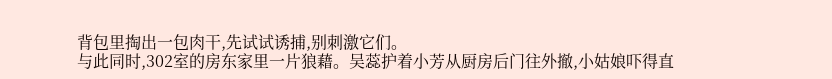背包里掏出一包肉干,先试试诱捕,别刺激它们。
与此同时,302室的房东家里一片狼藉。吴蕊护着小芳从厨房后门往外撤,小姑娘吓得直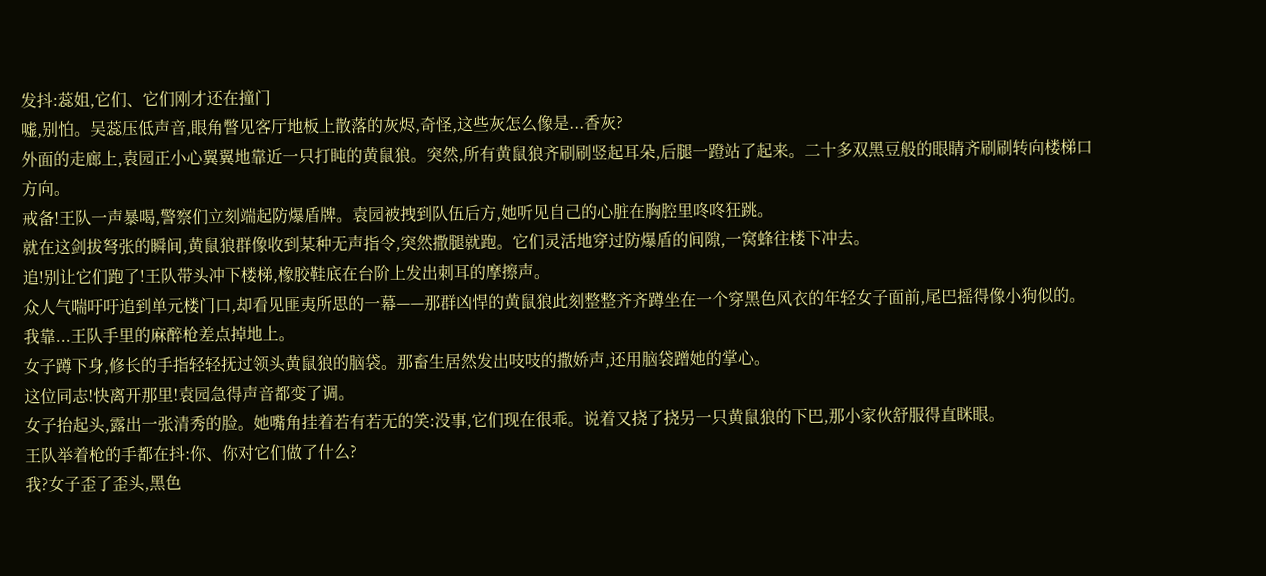发抖:蕊姐,它们、它们刚才还在撞门
嘘,别怕。吴蕊压低声音,眼角瞥见客厅地板上散落的灰烬,奇怪,这些灰怎么像是...香灰?
外面的走廊上,袁园正小心翼翼地靠近一只打盹的黄鼠狼。突然,所有黄鼠狼齐刷刷竖起耳朵,后腿一蹬站了起来。二十多双黑豆般的眼睛齐刷刷转向楼梯口方向。
戒备!王队一声暴喝,警察们立刻端起防爆盾牌。袁园被拽到队伍后方,她听见自己的心脏在胸腔里咚咚狂跳。
就在这剑拔弩张的瞬间,黄鼠狼群像收到某种无声指令,突然撒腿就跑。它们灵活地穿过防爆盾的间隙,一窝蜂往楼下冲去。
追!别让它们跑了!王队带头冲下楼梯,橡胶鞋底在台阶上发出刺耳的摩擦声。
众人气喘吁吁追到单元楼门口,却看见匪夷所思的一幕——那群凶悍的黄鼠狼此刻整整齐齐蹲坐在一个穿黑色风衣的年轻女子面前,尾巴摇得像小狗似的。
我靠...王队手里的麻醉枪差点掉地上。
女子蹲下身,修长的手指轻轻抚过领头黄鼠狼的脑袋。那畜生居然发出吱吱的撒娇声,还用脑袋蹭她的掌心。
这位同志!快离开那里!袁园急得声音都变了调。
女子抬起头,露出一张清秀的脸。她嘴角挂着若有若无的笑:没事,它们现在很乖。说着又挠了挠另一只黄鼠狼的下巴,那小家伙舒服得直眯眼。
王队举着枪的手都在抖:你、你对它们做了什么?
我?女子歪了歪头,黑色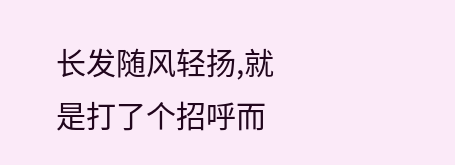长发随风轻扬,就是打了个招呼而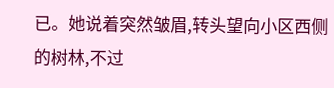已。她说着突然皱眉,转头望向小区西侧的树林,不过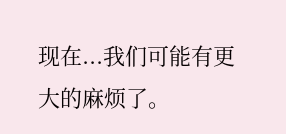现在...我们可能有更大的麻烦了。